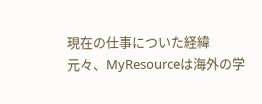現在の仕事についた経緯
元々、MyResourceは海外の学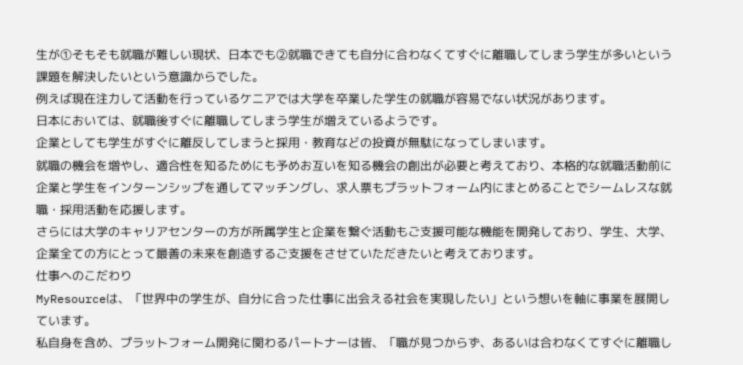生が①そもそも就職が難しい現状、日本でも②就職できても自分に合わなくてすぐに離職してしまう学生が多いという課題を解決したいという意識からでした。
例えば現在注力して活動を行っているケニアでは大学を卒業した学生の就職が容易でない状況があります。
日本においては、就職後すぐに離職してしまう学生が増えているようです。
企業としても学生がすぐに離反してしまうと採用・教育などの投資が無駄になってしまいます。
就職の機会を増やし、適合性を知るためにも予めお互いを知る機会の創出が必要と考えており、本格的な就職活動前に企業と学生をインターンシップを通してマッチングし、求人票もプラットフォーム内にまとめることでシームレスな就職・採用活動を応援します。
さらには大学のキャリアセンターの方が所属学生と企業を繋ぐ活動もご支援可能な機能を開発しており、学生、大学、企業全ての方にとって最善の未来を創造するご支援をさせていただきたいと考えております。
仕事へのこだわり
MyResourceは、「世界中の学生が、自分に合った仕事に出会える社会を実現したい」という想いを軸に事業を展開しています。
私自身を含め、プラットフォーム開発に関わるパートナーは皆、「職が見つからず、あるいは合わなくてすぐに離職し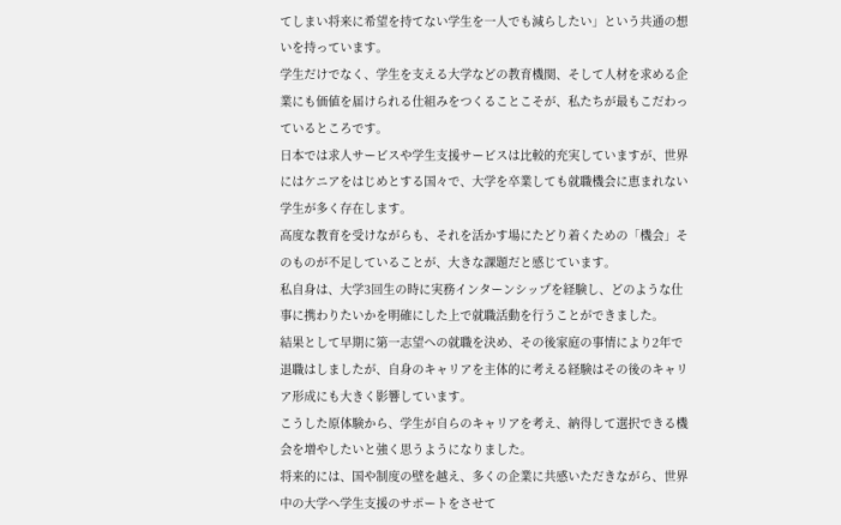てしまい将来に希望を持てない学生を一人でも減らしたい」という共通の想いを持っています。
学生だけでなく、学生を支える大学などの教育機関、そして人材を求める企業にも価値を届けられる仕組みをつくることこそが、私たちが最もこだわっているところです。
日本では求人サービスや学生支援サービスは比較的充実していますが、世界にはケニアをはじめとする国々で、大学を卒業しても就職機会に恵まれない学生が多く存在します。
高度な教育を受けながらも、それを活かす場にたどり着くための「機会」そのものが不足していることが、大きな課題だと感じています。
私自身は、大学3回生の時に実務インターンシップを経験し、どのような仕事に携わりたいかを明確にした上で就職活動を行うことができました。
結果として早期に第一志望への就職を決め、その後家庭の事情により2年で退職はしましたが、自身のキャリアを主体的に考える経験はその後のキャリア形成にも大きく影響しています。
こうした原体験から、学生が自らのキャリアを考え、納得して選択できる機会を増やしたいと強く思うようになりました。
将来的には、国や制度の壁を越え、多くの企業に共感いただきながら、世界中の大学へ学生支援のサポートをさせて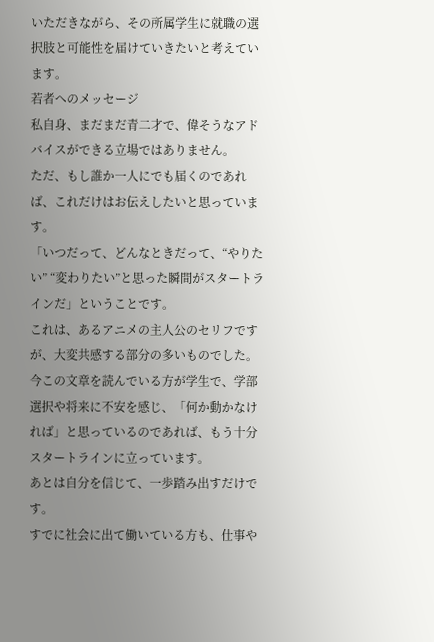いただきながら、その所属学生に就職の選択肢と可能性を届けていきたいと考えています。
若者へのメッセージ
私自身、まだまだ青二才で、偉そうなアドバイスができる立場ではありません。
ただ、もし誰か一人にでも届くのであれば、これだけはお伝えしたいと思っています。
「いつだって、どんなときだって、“やりたい” “変わりたい”と思った瞬間がスタートラインだ」ということです。
これは、あるアニメの主人公のセリフですが、大変共感する部分の多いものでした。
今この文章を読んでいる方が学生で、学部選択や将来に不安を感じ、「何か動かなければ」と思っているのであれば、もう十分スタートラインに立っています。
あとは自分を信じて、一歩踏み出すだけです。
すでに社会に出て働いている方も、仕事や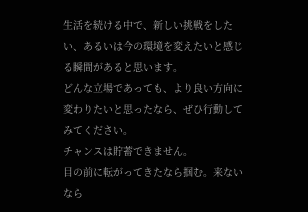生活を続ける中で、新しい挑戦をしたい、あるいは今の環境を変えたいと感じる瞬間があると思います。
どんな立場であっても、より良い方向に変わりたいと思ったなら、ぜひ行動してみてください。
チャンスは貯蓄できません。
目の前に転がってきたなら掴む。来ないなら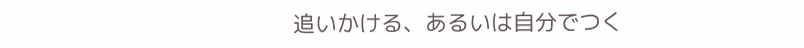追いかける、あるいは自分でつく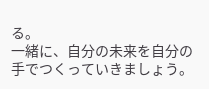る。
一緒に、自分の未来を自分の手でつくっていきましょう。